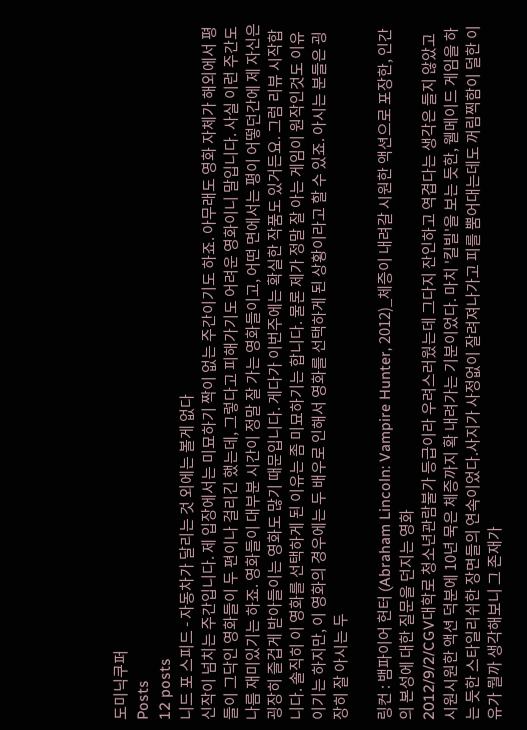도미닉쿠퍼
Posts
12 posts
니드 포 스피드 - 자동차가 달리는 것 외에는 볼게 없다
신작이 넘치는 주간입니다. 제 입장에서는 미묘하기 짝이 없는 주간이기도 하죠. 아무래도 영화 자체가 해외에서 평들이 그닥인 영화들이 두 편이나 걸리긴 했는데, 그렇다고 피해가기도 어려운 영화이니 말입니다. 사실 이런 주간도 나름 재미있기는 하죠. 영화들이 대부분 시간이 정말 잘 가는 영화들이고, 어떤 면에서는 평이 어떻던간에 제 자신은 굉장히 즐겁게 받아들이는 영화도 많기 때문입니다. 게다가 이번주에는 확실한 작품도 있거든요. 그럼 리뷰 시작합니다. 솔직히 이 영화를 선택하게 된 이유는 좀 미묘하기는 합니다. 물론 제가 정말 잘 아는 게임이 원작인것도 이유이기는 하지만, 이 영화의 경우에는 두 배우로 인해서 영화를 선택하게 된 상황이라고 할 수 있죠. 아시는 분들은 굉장히 잘 아시는 두

링컨 : 뱀파이어 헌터 (Abraham Lincoln: Vampire Hunter, 2012)_체증이 내려갈 시원한 액션으로 포장한, 인간의 본성에 대한 질문을 던지는 영화
2012/9/2/CGV대학로 청소년관람불가 등급이라 우려스러웠는데 그다지 잔인하고 역겹다는 생각은 들지 않았고 시원시원한 액션 덕분에 10년 묵은 체증까지 확 내려가는 기분이었다. 마치 '킬빌'을 보는 듯한, 웰메이드 게임을 하는 듯한 스타일리쉬한 장면들의 연속이었다.사지가 사정없이 잘려져나가고 피를 뿜어대는데도 꺼림찍함이 덜한 이유가 뭘까 생각해보니 그 존재가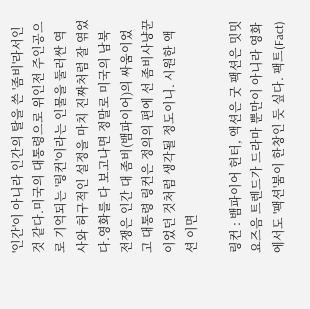'인간'이 아니라 인간의 탈을 쓴 '좀비'라서인것 같다.미국의 대통령으로 위인전 주인공으로 기억되는 '링컨'이라는 인물을 둘러싼 역사와 허구적인 설정을 마치 진짜처럼 잘 엮었다.영화를 다 보고나면 정말로 미국의 남북전쟁은 인간 대 좀비(뱀파이어)의 싸움이었고 대통령 링컨은 정의의 편에 선 좀비사냥꾼이었던 것처럼 생각될 정도이니. 시원한 액션 이면

링컨 : 뱀파이어 헌터, 액션은 굿 팩션은 밋밋
요즈음 트렌드가 드라마 뿐만이 아니라 영화에서도 '팩션'붐이 한창인 듯 싶다. 팩트(Fact)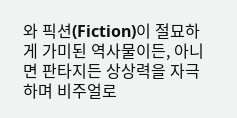와 픽션(Fiction)이 절묘하게 가미된 역사물이든, 아니면 판타지든 상상력을 자극하며 비주얼로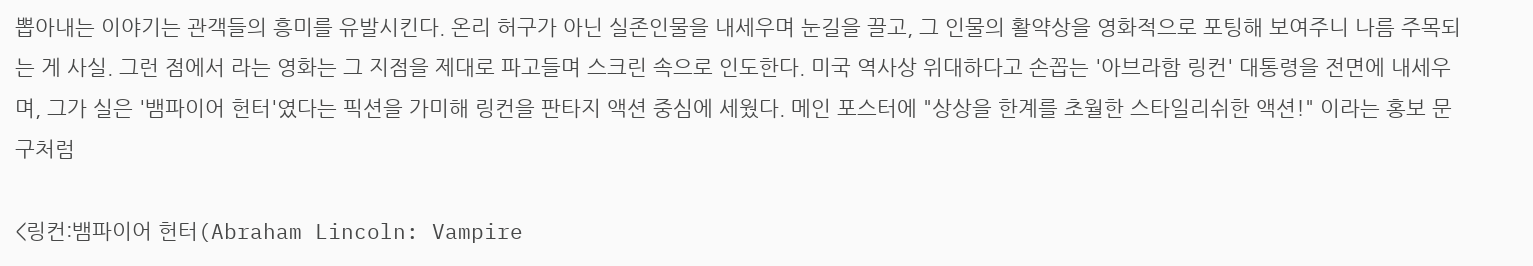뽑아내는 이야기는 관객들의 흥미를 유발시킨다. 온리 허구가 아닌 실존인물을 내세우며 눈길을 끌고, 그 인물의 활약상을 영화적으로 포팅해 보여주니 나름 주목되는 게 사실. 그런 점에서 라는 영화는 그 지점을 제대로 파고들며 스크린 속으로 인도한다. 미국 역사상 위대하다고 손꼽는 '아브라함 링컨' 대통령을 전면에 내세우며, 그가 실은 '뱀파이어 헌터'였다는 픽션을 가미해 링컨을 판타지 액션 중심에 세웠다. 메인 포스터에 "상상을 한계를 초월한 스타일리쉬한 액션!" 이라는 홍보 문구처럼

<링컨:뱀파이어 헌터(Abraham Lincoln: Vampire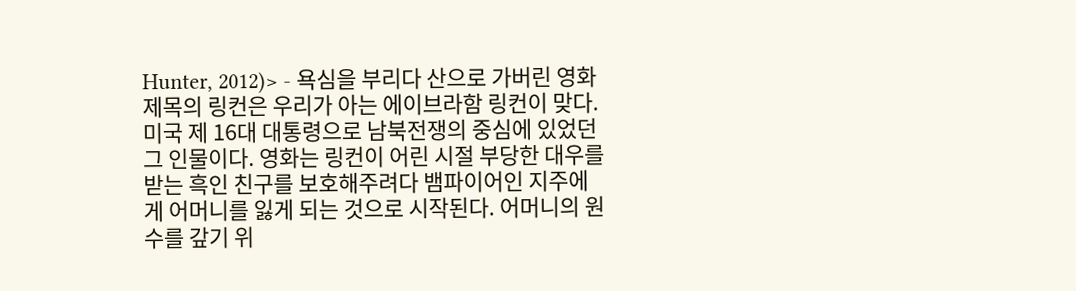Hunter, 2012)> - 욕심을 부리다 산으로 가버린 영화
제목의 링컨은 우리가 아는 에이브라함 링컨이 맞다. 미국 제 16대 대통령으로 남북전쟁의 중심에 있었던 그 인물이다. 영화는 링컨이 어린 시절 부당한 대우를 받는 흑인 친구를 보호해주려다 뱀파이어인 지주에게 어머니를 잃게 되는 것으로 시작된다. 어머니의 원수를 갚기 위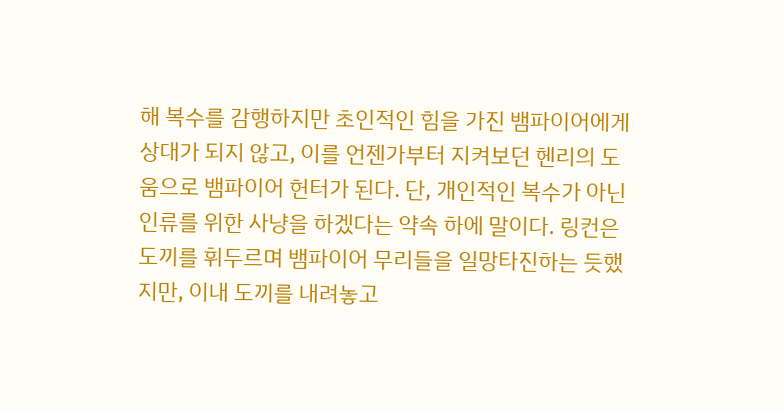해 복수를 감행하지만 초인적인 힘을 가진 뱀파이어에게 상대가 되지 않고, 이를 언젠가부터 지켜보던 헨리의 도움으로 뱀파이어 헌터가 된다. 단, 개인적인 복수가 아닌 인류를 위한 사냥을 하겠다는 약속 하에 말이다. 링컨은 도끼를 휘두르며 뱀파이어 무리들을 일망타진하는 듯했지만, 이내 도끼를 내려놓고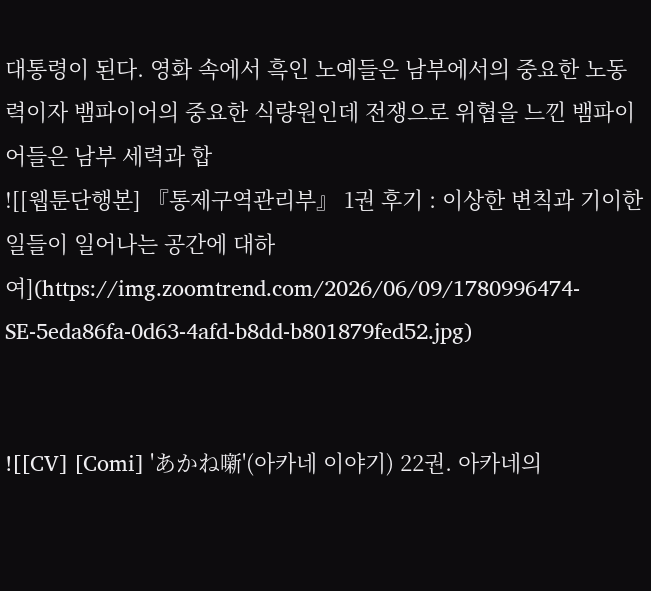대통령이 된다. 영화 속에서 흑인 노예들은 남부에서의 중요한 노동력이자 뱀파이어의 중요한 식량원인데 전쟁으로 위협을 느낀 뱀파이어들은 남부 세력과 합
![[웹툰단행본] 『통제구역관리부』 1권 후기 : 이상한 변칙과 기이한 일들이 일어나는 공간에 대하여](https://img.zoomtrend.com/2026/06/09/1780996474-SE-5eda86fa-0d63-4afd-b8dd-b801879fed52.jpg)


![[CV] [Comi] 'あかね噺'(아카네 이야기) 22권. 아카네의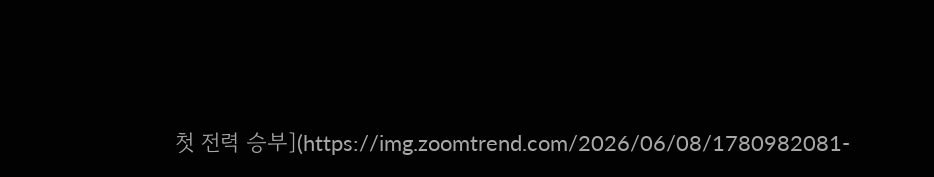첫 전력 승부](https://img.zoomtrend.com/2026/06/08/1780982081-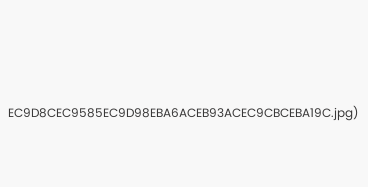EC9D8CEC9585EC9D98EBA6ACEB93ACEC9CBCEBA19C.jpg)